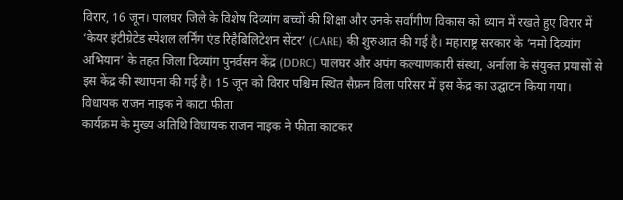विरार, 16 जून। पालघर जिले के विशेष दिव्यांग बच्चों की शिक्षा और उनके सर्वांगीण विकास को ध्यान में रखते हुए विरार में ‘केयर इंटीग्रेटेड स्पेशल लर्निंग एंड रिहैबिलिटेशन सेंटर’ (CARE) की शुरुआत की गई है। महाराष्ट्र सरकार के ‘नमो दिव्यांग अभियान’ के तहत जिला दिव्यांग पुनर्वसन केंद्र (DDRC) पालघर और अपंग कल्याणकारी संस्था, अर्नाला के संयुक्त प्रयासों से इस केंद्र की स्थापना की गई है। 15 जून को विरार पश्चिम स्थित सैफ्रन विला परिसर में इस केंद्र का उद्घाटन किया गया।
विधायक राजन नाइक ने काटा फीता
कार्यक्रम के मुख्य अतिथि विधायक राजन नाइक ने फीता काटकर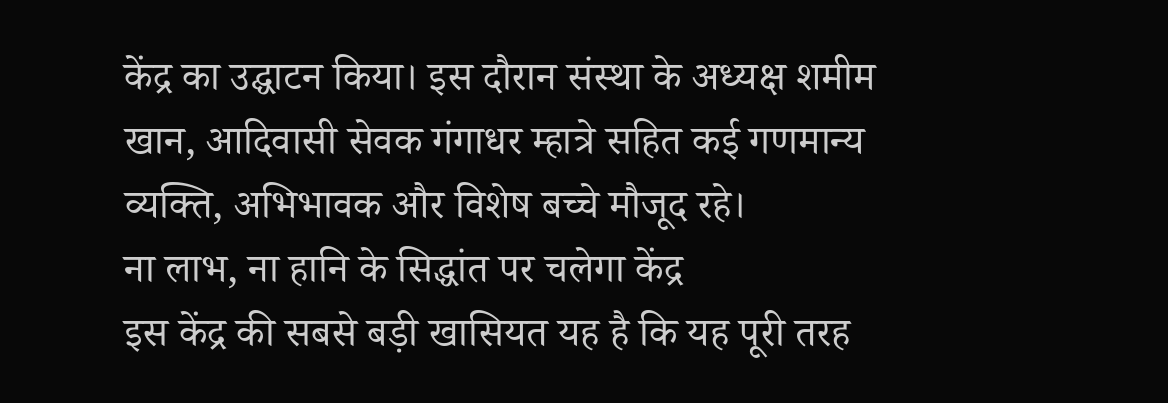केंद्र का उद्घाटन किया। इस दौरान संस्था के अध्यक्ष शमीम खान, आदिवासी सेवक गंगाधर म्हात्रे सहित कई गणमान्य व्यक्ति, अभिभावक और विशेष बच्चे मौजूद रहे।
ना लाभ, ना हानि के सिद्धांत पर चलेगा केंद्र
इस केंद्र की सबसे बड़ी खासियत यह है कि यह पूरी तरह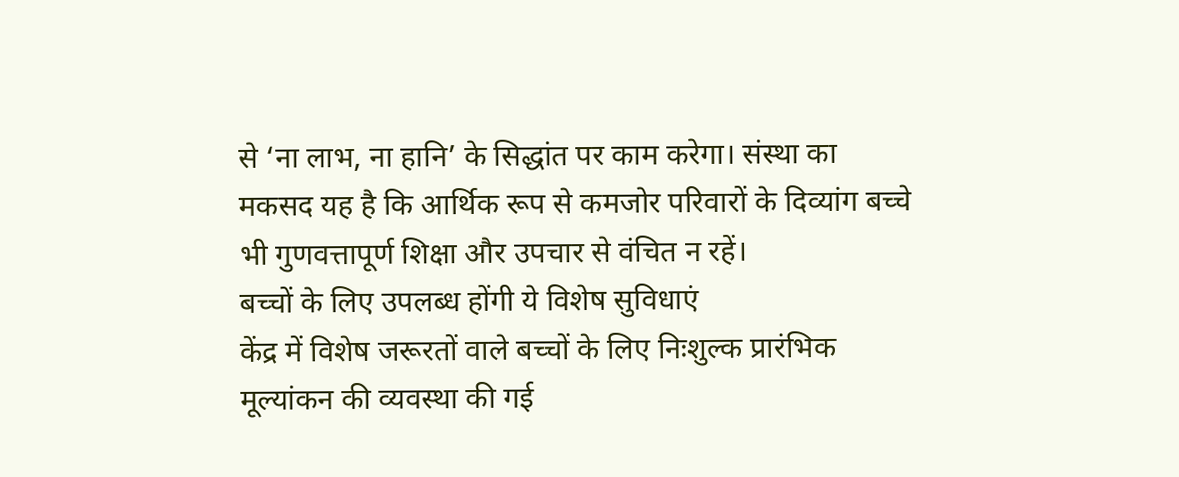से ‘ना लाभ, ना हानि’ के सिद्धांत पर काम करेगा। संस्था का मकसद यह है कि आर्थिक रूप से कमजोर परिवारों के दिव्यांग बच्चे भी गुणवत्तापूर्ण शिक्षा और उपचार से वंचित न रहें।
बच्चों के लिए उपलब्ध होंगी ये विशेष सुविधाएं
केंद्र में विशेष जरूरतों वाले बच्चों के लिए निःशुल्क प्रारंभिक मूल्यांकन की व्यवस्था की गई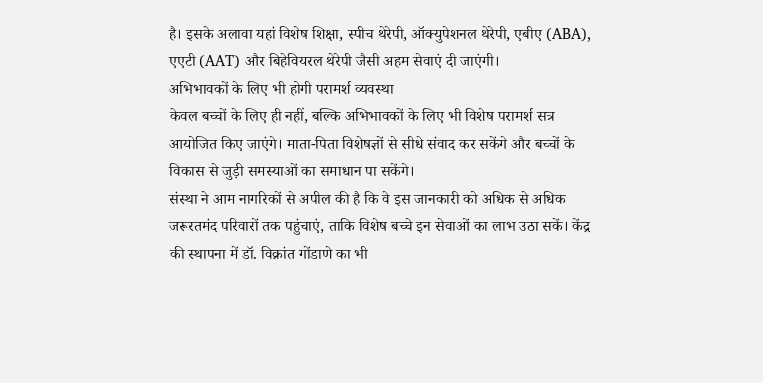है। इसके अलावा यहां विशेष शिक्षा, स्पीच थेरेपी, ऑक्युपेशनल थेरेपी, एबीए (ABA), एएटी (AAT) और बिहेवियरल थेरेपी जैसी अहम सेवाएं दी जाएंगी।
अभिभावकों के लिए भी होगी परामर्श व्यवस्था
केवल बच्चों के लिए ही नहीं, बल्कि अभिभावकों के लिए भी विशेष परामर्श सत्र आयोजित किए जाएंगे। माता-पिता विशेषज्ञों से सीधे संवाद कर सकेंगे और बच्चों के विकास से जुड़ी समस्याओं का समाधान पा सकेंगे।
संस्था ने आम नागरिकों से अपील की है कि वे इस जानकारी को अधिक से अधिक जरूरतमंद परिवारों तक पहुंचाएं, ताकि विशेष बच्चे इन सेवाओं का लाभ उठा सकें। केंद्र की स्थापना में डॉ. विक्रांत गोंडाणे का भी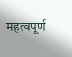महत्वपूर्ण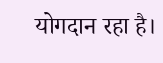योगदान रहा है।